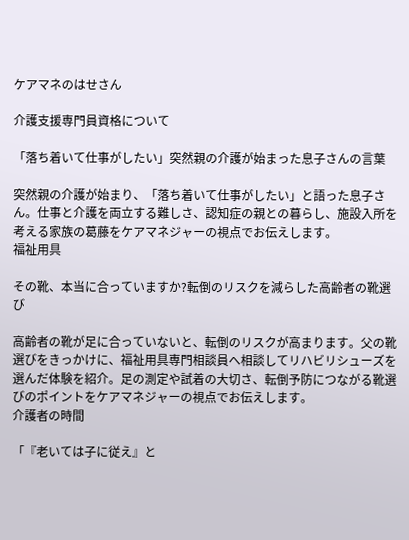ケアマネのはせさん

介護支援専門員資格について

「落ち着いて仕事がしたい」突然親の介護が始まった息子さんの言葉

突然親の介護が始まり、「落ち着いて仕事がしたい」と語った息子さん。仕事と介護を両立する難しさ、認知症の親との暮らし、施設入所を考える家族の葛藤をケアマネジャーの視点でお伝えします。
福祉用具

その靴、本当に合っていますか?転倒のリスクを減らした高齢者の靴選び

高齢者の靴が足に合っていないと、転倒のリスクが高まります。父の靴選びをきっかけに、福祉用具専門相談員へ相談してリハビリシューズを選んだ体験を紹介。足の測定や試着の大切さ、転倒予防につながる靴選びのポイントをケアマネジャーの視点でお伝えします。
介護者の時間

「『老いては子に従え』と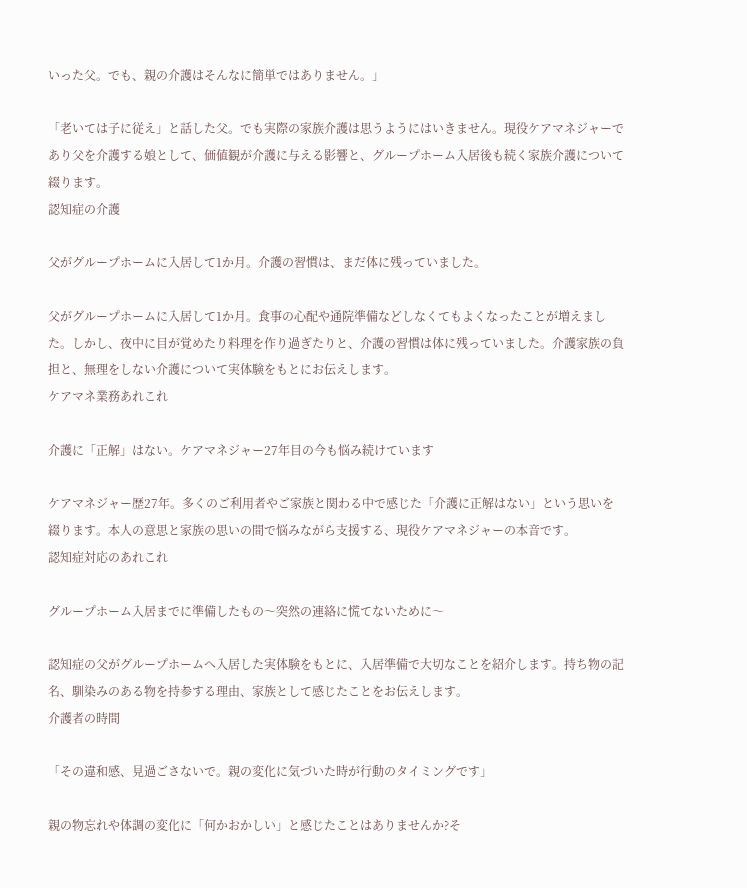いった父。でも、親の介護はそんなに簡単ではありません。」

「老いては子に従え」と話した父。でも実際の家族介護は思うようにはいきません。現役ケアマネジャーであり父を介護する娘として、価値観が介護に与える影響と、グループホーム入居後も続く家族介護について綴ります。
認知症の介護

父がグループホームに入居して1か月。介護の習慣は、まだ体に残っていました。

父がグループホームに入居して1か月。食事の心配や通院準備などしなくてもよくなったことが増えました。しかし、夜中に目が覚めたり料理を作り過ぎたりと、介護の習慣は体に残っていました。介護家族の負担と、無理をしない介護について実体験をもとにお伝えします。
ケアマネ業務あれこれ

介護に「正解」はない。ケアマネジャー27年目の今も悩み続けています

ケアマネジャー歴27年。多くのご利用者やご家族と関わる中で感じた「介護に正解はない」という思いを綴ります。本人の意思と家族の思いの間で悩みながら支援する、現役ケアマネジャーの本音です。
認知症対応のあれこれ

グループホーム入居までに準備したもの〜突然の連絡に慌てないために〜

認知症の父がグループホームへ入居した実体験をもとに、入居準備で大切なことを紹介します。持ち物の記名、馴染みのある物を持参する理由、家族として感じたことをお伝えします。
介護者の時間

「その違和感、見過ごさないで。親の変化に気づいた時が行動のタイミングです」

親の物忘れや体調の変化に「何かおかしい」と感じたことはありませんか?そ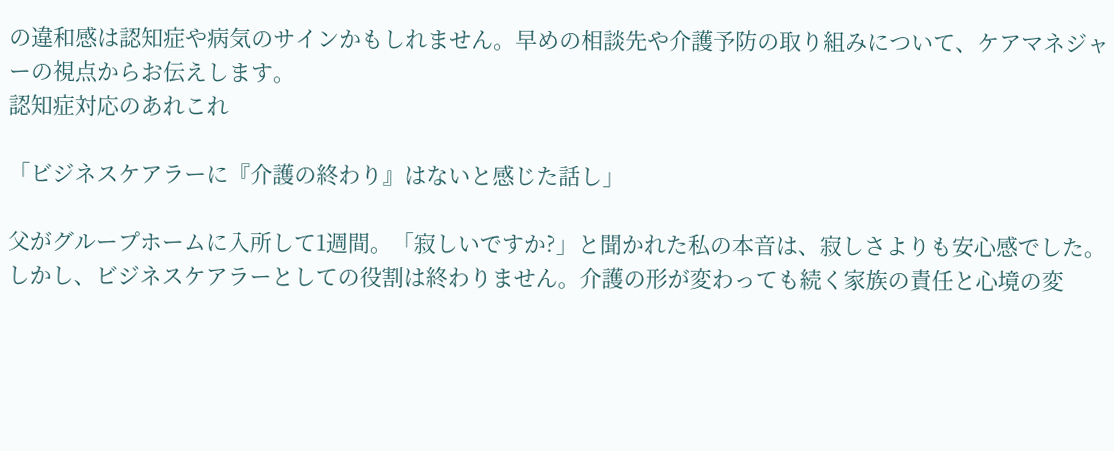の違和感は認知症や病気のサインかもしれません。早めの相談先や介護予防の取り組みについて、ケアマネジャーの視点からお伝えします。
認知症対応のあれこれ

「ビジネスケアラーに『介護の終わり』はないと感じた話し」

父がグループホームに入所して1週間。「寂しいですか?」と聞かれた私の本音は、寂しさよりも安心感でした。しかし、ビジネスケアラーとしての役割は終わりません。介護の形が変わっても続く家族の責任と心境の変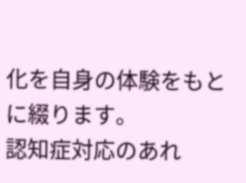化を自身の体験をもとに綴ります。
認知症対応のあれ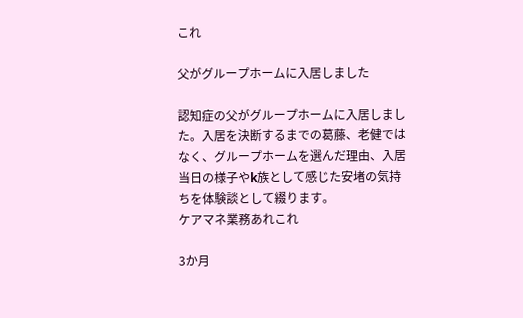これ

父がグループホームに入居しました

認知症の父がグループホームに入居しました。入居を決断するまでの葛藤、老健ではなく、グループホームを選んだ理由、入居当日の様子やk族として感じた安堵の気持ちを体験談として綴ります。
ケアマネ業務あれこれ

3か月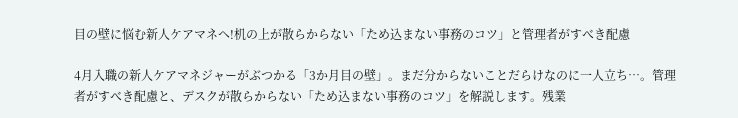目の壁に悩む新人ケアマネへ!机の上が散らからない「ため込まない事務のコツ」と管理者がすべき配慮

4月入職の新人ケアマネジャーがぶつかる「3か月目の壁」。まだ分からないことだらけなのに一人立ち…。管理者がすべき配慮と、デスクが散らからない「ため込まない事務のコツ」を解説します。残業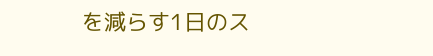を減らす1日のス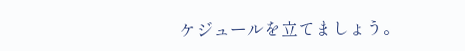ケジュールを立てましょう。